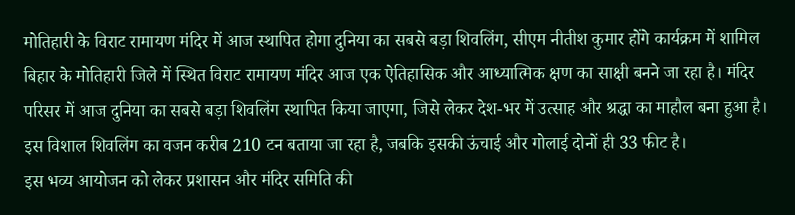मोतिहारी के विराट रामायण मंदिर में आज स्थापित होगा दुनिया का सबसे बड़ा शिवलिंग, सीएम नीतीश कुमार होंगे कार्यक्रम में शामिल
बिहार के मोतिहारी जिले में स्थित विराट रामायण मंदिर आज एक ऐतिहासिक और आध्यात्मिक क्षण का साक्षी बनने जा रहा है। मंदिर परिसर में आज दुनिया का सबसे बड़ा शिवलिंग स्थापित किया जाएगा, जिसे लेकर देश-भर में उत्साह और श्रद्धा का माहौल बना हुआ है। इस विशाल शिवलिंग का वजन करीब 210 टन बताया जा रहा है, जबकि इसकी ऊंचाई और गोलाई दोनों ही 33 फीट है।
इस भव्य आयोजन को लेकर प्रशासन और मंदिर समिति की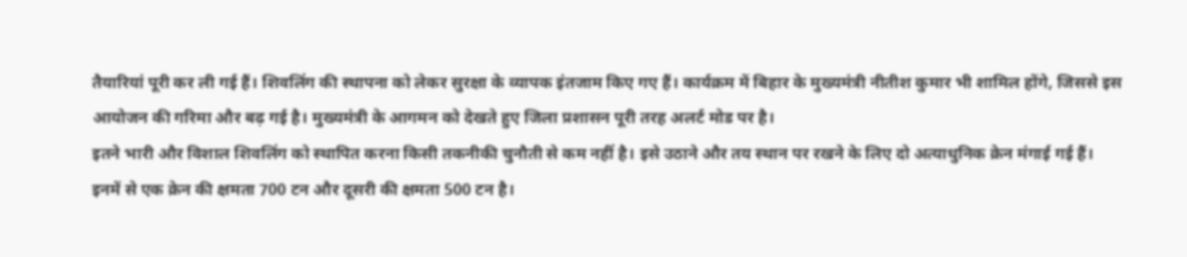तैयारियां पूरी कर ली गई हैं। शिवलिंग की स्थापना को लेकर सुरक्षा के व्यापक इंतजाम किए गए हैं। कार्यक्रम में बिहार के मुख्यमंत्री नीतीश कुमार भी शामिल होंगे, जिससे इस आयोजन की गरिमा और बढ़ गई है। मुख्यमंत्री के आगमन को देखते हुए जिला प्रशासन पूरी तरह अलर्ट मोड पर है।
इतने भारी और विशाल शिवलिंग को स्थापित करना किसी तकनीकी चुनौती से कम नहीं है। इसे उठाने और तय स्थान पर रखने के लिए दो अत्याधुनिक क्रेन मंगाई गई हैं। इनमें से एक क्रेन की क्षमता 700 टन और दूसरी की क्षमता 500 टन है।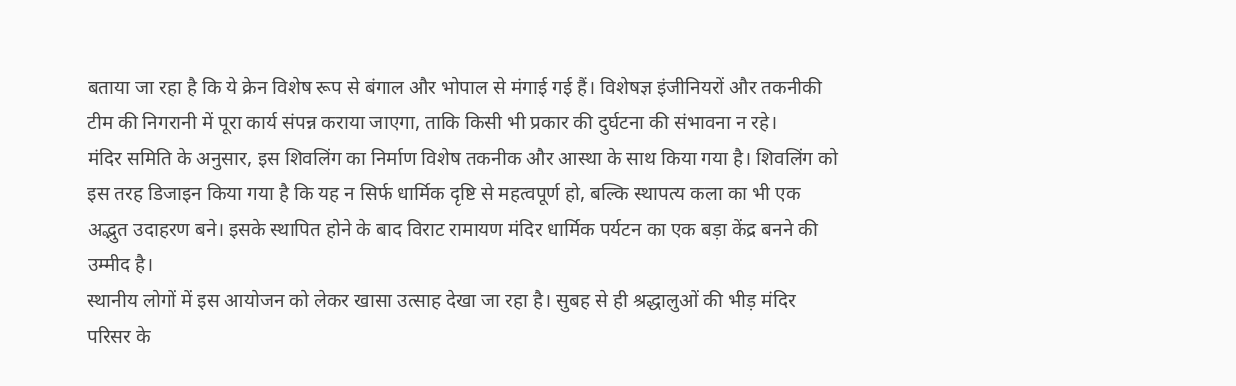बताया जा रहा है कि ये क्रेन विशेष रूप से बंगाल और भोपाल से मंगाई गई हैं। विशेषज्ञ इंजीनियरों और तकनीकी टीम की निगरानी में पूरा कार्य संपन्न कराया जाएगा, ताकि किसी भी प्रकार की दुर्घटना की संभावना न रहे।
मंदिर समिति के अनुसार, इस शिवलिंग का निर्माण विशेष तकनीक और आस्था के साथ किया गया है। शिवलिंग को इस तरह डिजाइन किया गया है कि यह न सिर्फ धार्मिक दृष्टि से महत्वपूर्ण हो, बल्कि स्थापत्य कला का भी एक अद्भुत उदाहरण बने। इसके स्थापित होने के बाद विराट रामायण मंदिर धार्मिक पर्यटन का एक बड़ा केंद्र बनने की उम्मीद है।
स्थानीय लोगों में इस आयोजन को लेकर खासा उत्साह देखा जा रहा है। सुबह से ही श्रद्धालुओं की भीड़ मंदिर परिसर के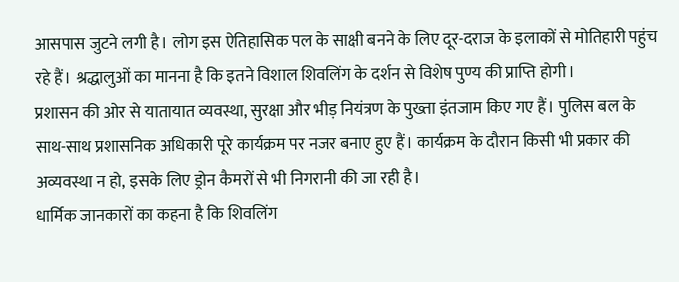आसपास जुटने लगी है। लोग इस ऐतिहासिक पल के साक्षी बनने के लिए दूर-दराज के इलाकों से मोतिहारी पहुंच रहे हैं। श्रद्धालुओं का मानना है कि इतने विशाल शिवलिंग के दर्शन से विशेष पुण्य की प्राप्ति होगी।
प्रशासन की ओर से यातायात व्यवस्था, सुरक्षा और भीड़ नियंत्रण के पुख्ता इंतजाम किए गए हैं। पुलिस बल के साथ-साथ प्रशासनिक अधिकारी पूरे कार्यक्रम पर नजर बनाए हुए हैं। कार्यक्रम के दौरान किसी भी प्रकार की अव्यवस्था न हो, इसके लिए ड्रोन कैमरों से भी निगरानी की जा रही है।
धार्मिक जानकारों का कहना है कि शिवलिंग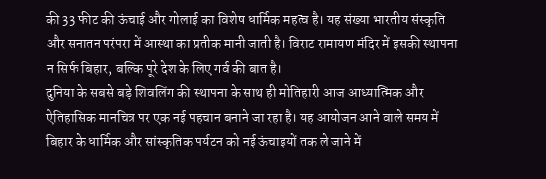की 33 फीट की ऊंचाई और गोलाई का विशेष धार्मिक महत्व है। यह संख्या भारतीय संस्कृति और सनातन परंपरा में आस्था का प्रतीक मानी जाती है। विराट रामायण मंदिर में इसकी स्थापना न सिर्फ बिहार, बल्कि पूरे देश के लिए गर्व की बात है।
दुनिया के सबसे बड़े शिवलिंग की स्थापना के साथ ही मोतिहारी आज आध्यात्मिक और ऐतिहासिक मानचित्र पर एक नई पहचान बनाने जा रहा है। यह आयोजन आने वाले समय में बिहार के धार्मिक और सांस्कृतिक पर्यटन को नई ऊंचाइयों तक ले जाने में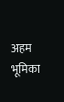अहम भूमिका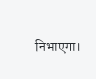निभाएगा।